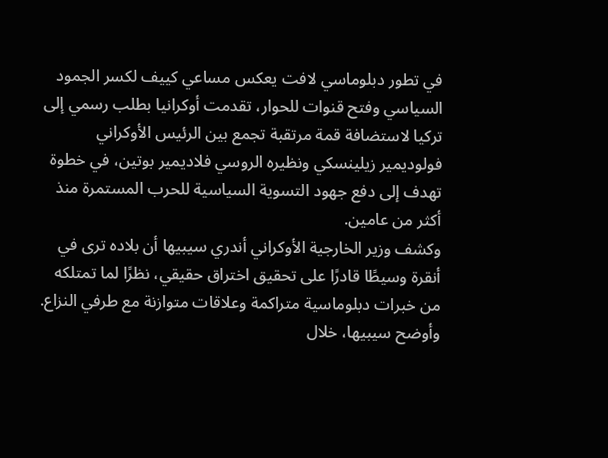في تطور دبلوماسي لافت يعكس مساعي كييف لكسر الجمود السياسي وفتح قنوات للحوار، تقدمت أوكرانيا بطلب رسمي إلى تركيا لاستضافة قمة مرتقبة تجمع بين الرئيس الأوكراني فولوديمير زيلينسكي ونظيره الروسي فلاديمير بوتين، في خطوة تهدف إلى دفع جهود التسوية السياسية للحرب المستمرة منذ أكثر من عامين.
وكشف وزير الخارجية الأوكراني أندري سيبيها أن بلاده ترى في أنقرة وسيطًا قادرًا على تحقيق اختراق حقيقي، نظرًا لما تمتلكه من خبرات دبلوماسية متراكمة وعلاقات متوازنة مع طرفي النزاع.
وأوضح سيبيها، خلال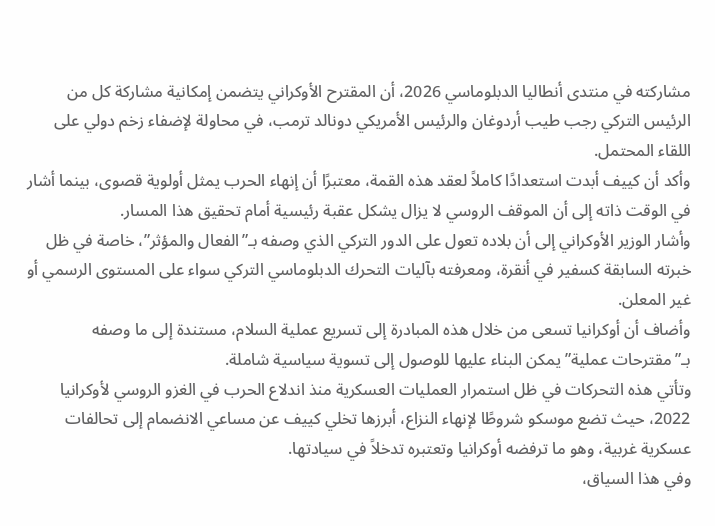مشاركته في منتدى أنطاليا الدبلوماسي 2026، أن المقترح الأوكراني يتضمن إمكانية مشاركة كل من الرئيس التركي رجب طيب أردوغان والرئيس الأمريكي دونالد ترمب، في محاولة لإضفاء زخم دولي على اللقاء المحتمل.
وأكد أن كييف أبدت استعدادًا كاملاً لعقد هذه القمة، معتبرًا أن إنهاء الحرب يمثل أولوية قصوى، بينما أشار في الوقت ذاته إلى أن الموقف الروسي لا يزال يشكل عقبة رئيسية أمام تحقيق هذا المسار.
وأشار الوزير الأوكراني إلى أن بلاده تعول على الدور التركي الذي وصفه بـ”الفعال والمؤثر”، خاصة في ظل خبرته السابقة كسفير في أنقرة، ومعرفته بآليات التحرك الدبلوماسي التركي سواء على المستوى الرسمي أو غير المعلن.
وأضاف أن أوكرانيا تسعى من خلال هذه المبادرة إلى تسريع عملية السلام، مستندة إلى ما وصفه بـ”مقترحات عملية” يمكن البناء عليها للوصول إلى تسوية سياسية شاملة.
وتأتي هذه التحركات في ظل استمرار العمليات العسكرية منذ اندلاع الحرب في الغزو الروسي لأوكرانيا 2022، حيث تضع موسكو شروطًا لإنهاء النزاع، أبرزها تخلي كييف عن مساعي الانضمام إلى تحالفات عسكرية غربية، وهو ما ترفضه أوكرانيا وتعتبره تدخلاً في سيادتها.
وفي هذا السياق،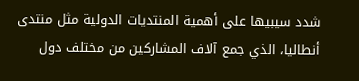شدد سيبيها على أهمية المنتديات الدولية مثل منتدى أنطاليا، الذي جمع آلاف المشاركين من مختلف دول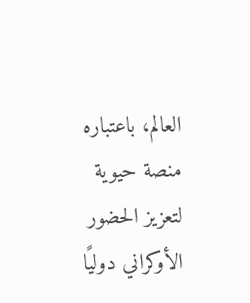العالم، باعتباره منصة حيوية لتعزيز الحضور الأوكراني دوليًا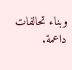وبناء تحالفات داعمة.